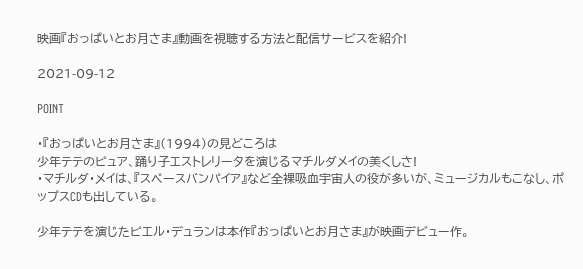映画『おっぱいとお月さま』動画を視聴する方法と配信サービスを紹介!

2021-09-12

POINT

・『おっぱいとお月さま』(1994)の見どころは
少年テテのピュア、踊り子エストレリータを演じるマチルダメイの美くしさ!
・マチルダ・メイは、『スペースバンパイア』など全裸吸血宇宙人の役が多いが、ミュージカルもこなし、ポップスCDも出している。

少年テテを演じたピエル・デュランは本作『おっぱいとお月さま』が映画デビュー作。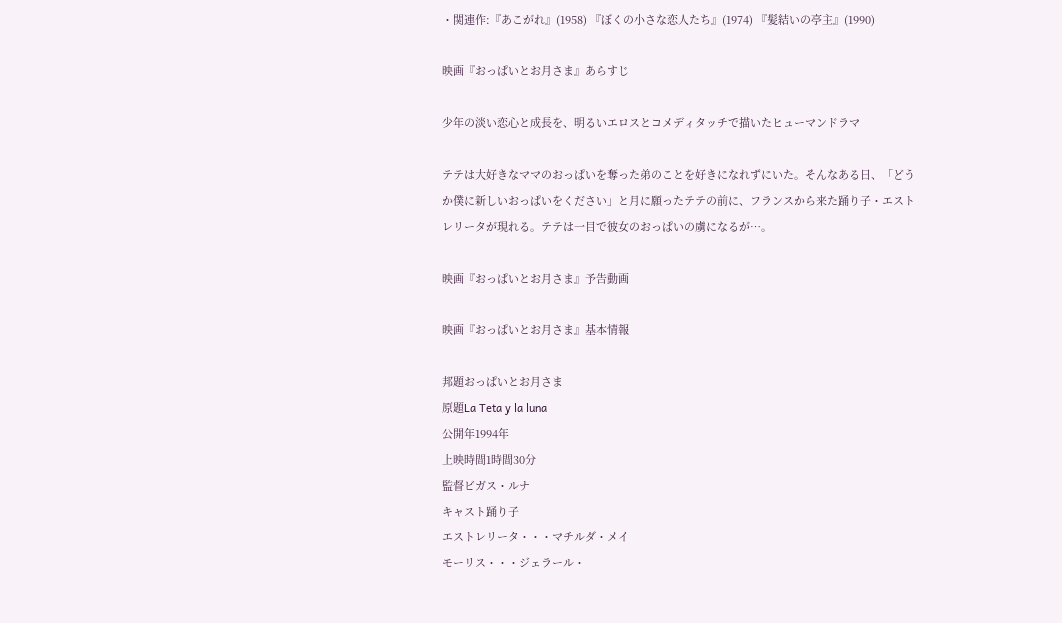・関連作:『あこがれ』(1958) 『ぼくの小さな恋人たち』(1974) 『髪結いの亭主』(1990)

映画『おっぱいとお月さま』あらすじ

少年の淡い恋心と成長を、明るいエロスとコメディタッチで描いたヒューマンドラマ

テテは大好きなママのおっぱいを奪った弟のことを好きになれずにいた。そんなある日、「どうか僕に新しいおっぱいをください」と月に願ったテテの前に、フランスから来た踊り子・エストレリータが現れる。テテは一目で彼女のおっぱいの虜になるが…。

映画『おっぱいとお月さま』予告動画

映画『おっぱいとお月さま』基本情報

邦題おっぱいとお月さま
原題La Teta y la luna
公開年1994年
上映時間1時間30分
監督ビガス・ルナ
キャスト踊り子
エストレリータ・・・マチルダ・メイ
モーリス・・・ジェラール・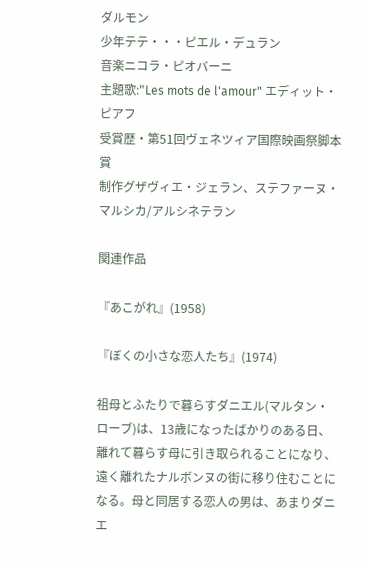ダルモン
少年テテ・・・ピエル・デュラン
音楽ニコラ・ピオバーニ
主題歌:"Les mots de l'amour" エディット・ピアフ
受賞歴・第51回ヴェネツィア国際映画祭脚本賞
制作グザヴィエ・ジェラン、ステファーヌ・マルシカ/アルシネテラン

関連作品

『あこがれ』(1958)

『ぼくの小さな恋人たち』(1974)

祖母とふたりで暮らすダニエル(マルタン・ローブ)は、13歳になったばかりのある日、離れて暮らす母に引き取られることになり、遠く離れたナルボンヌの街に移り住むことになる。母と同居する恋人の男は、あまりダニエ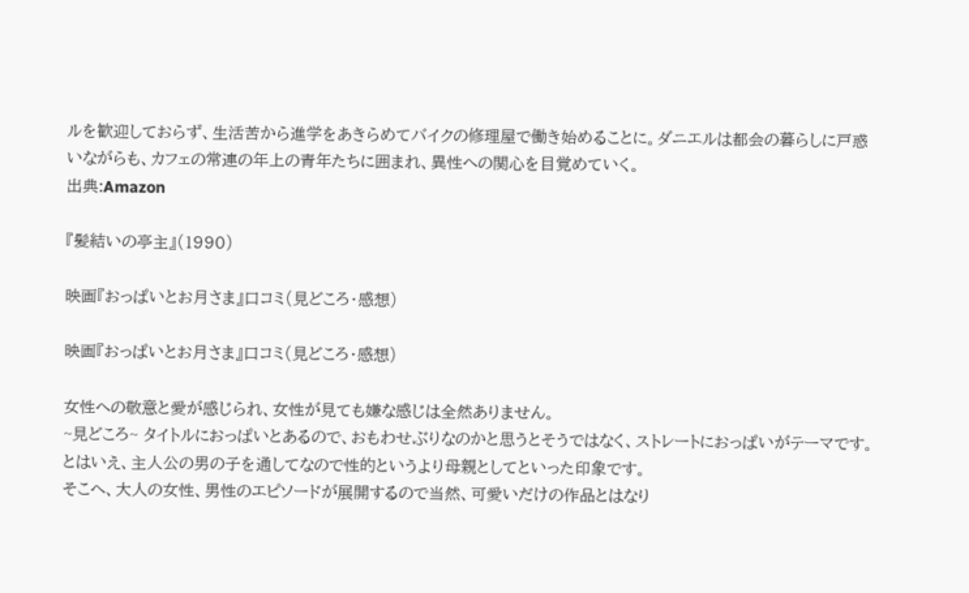ルを歓迎しておらず、生活苦から進学をあきらめてバイクの修理屋で働き始めることに。ダニエルは都会の暮らしに戸惑いながらも、カフェの常連の年上の青年たちに囲まれ、異性への関心を目覚めていく。
出典:Amazon

『髪結いの亭主』(1990)

映画『おっぱいとお月さま』口コミ(見どころ・感想)

映画『おっぱいとお月さま』口コミ(見どころ・感想)

女性への敬意と愛が感じられ、女性が見ても嫌な感じは全然ありません。
~見どころ~ タイトルにおっぱいとあるので、おもわせぶりなのかと思うとそうではなく、ストレートにおっぱいがテーマです。
とはいえ、主人公の男の子を通してなので性的というより母親としてといった印象です。
そこへ、大人の女性、男性のエピソードが展開するので当然、可愛いだけの作品とはなり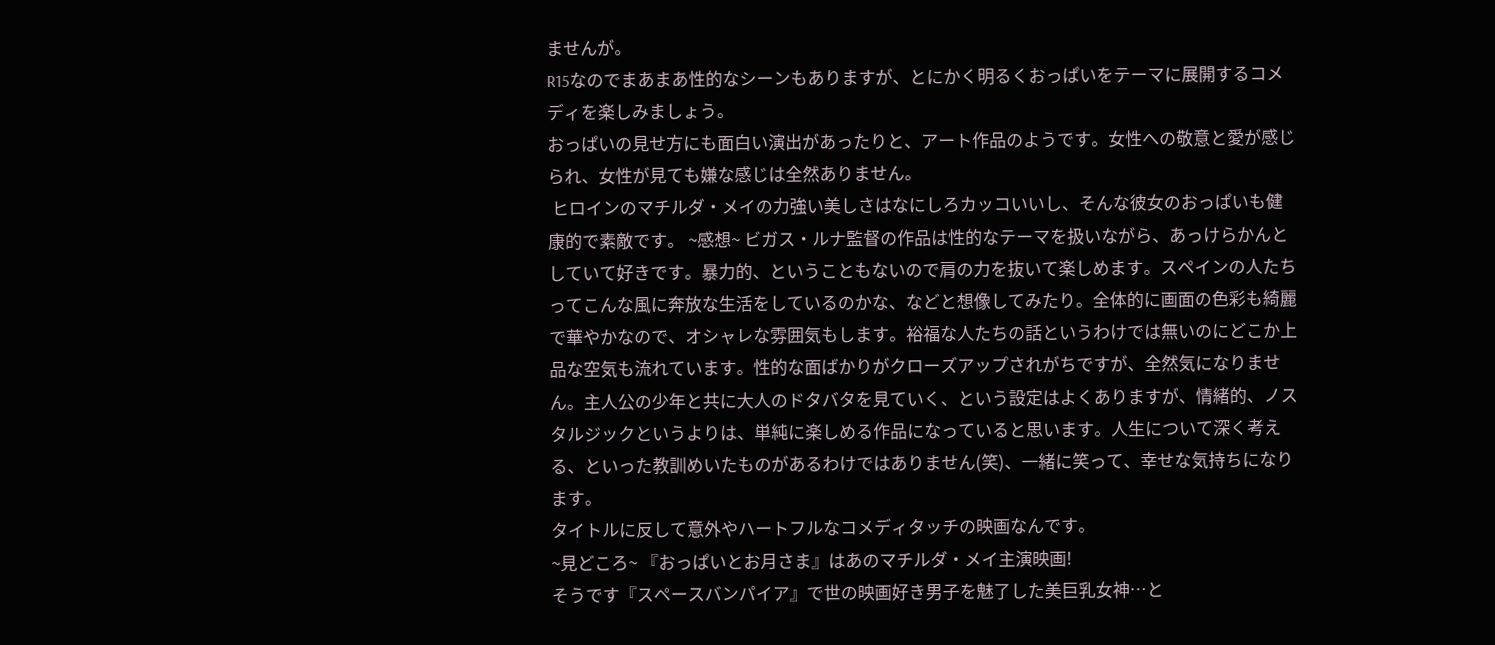ませんが。
R15なのでまあまあ性的なシーンもありますが、とにかく明るくおっぱいをテーマに展開するコメディを楽しみましょう。
おっぱいの見せ方にも面白い演出があったりと、アート作品のようです。女性への敬意と愛が感じられ、女性が見ても嫌な感じは全然ありません。
 ヒロインのマチルダ・メイの力強い美しさはなにしろカッコいいし、そんな彼女のおっぱいも健康的で素敵です。 ~感想~ ビガス・ルナ監督の作品は性的なテーマを扱いながら、あっけらかんとしていて好きです。暴力的、ということもないので肩の力を抜いて楽しめます。スペインの人たちってこんな風に奔放な生活をしているのかな、などと想像してみたり。全体的に画面の色彩も綺麗で華やかなので、オシャレな雰囲気もします。裕福な人たちの話というわけでは無いのにどこか上品な空気も流れています。性的な面ばかりがクローズアップされがちですが、全然気になりません。主人公の少年と共に大人のドタバタを見ていく、という設定はよくありますが、情緒的、ノスタルジックというよりは、単純に楽しめる作品になっていると思います。人生について深く考える、といった教訓めいたものがあるわけではありません(笑)、一緒に笑って、幸せな気持ちになります。
タイトルに反して意外やハートフルなコメディタッチの映画なんです。
~見どころ~ 『おっぱいとお月さま』はあのマチルダ・メイ主演映画!
そうです『スペースバンパイア』で世の映画好き男子を魅了した美巨乳女神…と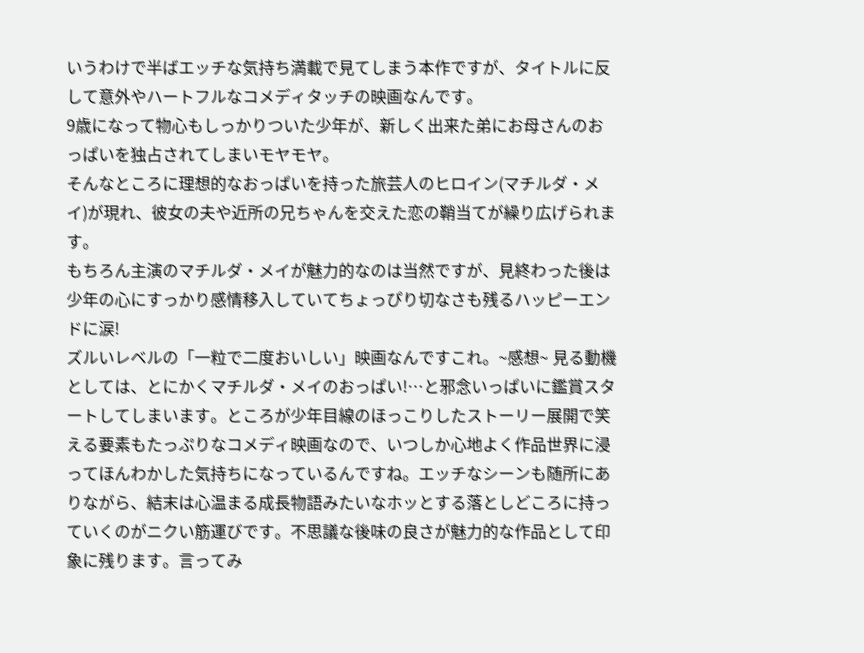いうわけで半ばエッチな気持ち満載で見てしまう本作ですが、タイトルに反して意外やハートフルなコメディタッチの映画なんです。
9歳になって物心もしっかりついた少年が、新しく出来た弟にお母さんのおっぱいを独占されてしまいモヤモヤ。
そんなところに理想的なおっぱいを持った旅芸人のヒロイン(マチルダ・メイ)が現れ、彼女の夫や近所の兄ちゃんを交えた恋の鞘当てが繰り広げられます。
もちろん主演のマチルダ・メイが魅力的なのは当然ですが、見終わった後は少年の心にすっかり感情移入していてちょっぴり切なさも残るハッピーエンドに涙!
ズルいレベルの「一粒で二度おいしい」映画なんですこれ。~感想~ 見る動機としては、とにかくマチルダ・メイのおっぱい!…と邪念いっぱいに鑑賞スタートしてしまいます。ところが少年目線のほっこりしたストーリー展開で笑える要素もたっぷりなコメディ映画なので、いつしか心地よく作品世界に浸ってほんわかした気持ちになっているんですね。エッチなシーンも随所にありながら、結末は心温まる成長物語みたいなホッとする落としどころに持っていくのがニクい筋運びです。不思議な後味の良さが魅力的な作品として印象に残ります。言ってみ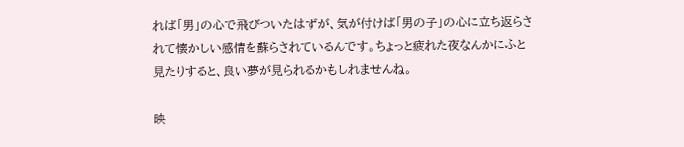れば「男」の心で飛びついたはずが、気が付けば「男の子」の心に立ち返らされて懐かしい感情を蘇らされているんです。ちょっと疲れた夜なんかにふと見たりすると、良い夢が見られるかもしれませんね。

映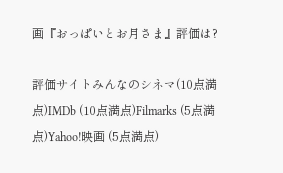画『おっぱいとお月さま』評価は?

評価サイトみんなのシネマ(10点満点)IMDb (10点満点)Filmarks (5点満点)Yahoo!映画 (5点満点)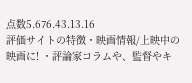点数5.676.43.13.16
評価サイトの特徴・映画情報/上映中の映画に! ・評論家コラムや、監督やキ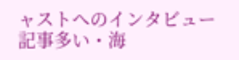ャストへのインタビュー記事多い・海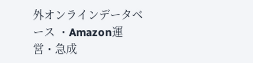外オンラインデータベース ・Amazon運営・急成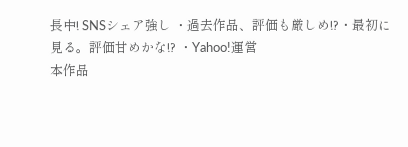長中! SNSシェア強し ・過去作品、評価も厳しめ!?・最初に見る。評価甘めかな!? ・Yahoo!運営
本作品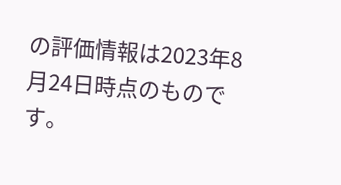の評価情報は2023年8月24日時点のものです。